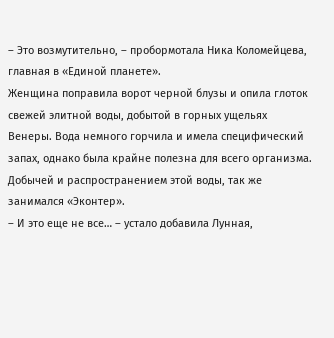– Это возмутительно, – пробормотала Ника Коломейцева, главная в «Единой планете».
Женщина поправила ворот черной блузы и опила глоток свежей элитной воды, добытой в горных ущельях Венеры. Вода немного горчила и имела специфический запах, однако была крайне полезна для всего организма. Добычей и распространением этой воды, так же занимался «Эконтер».
– И это еще не все… – устало добавила Лунная,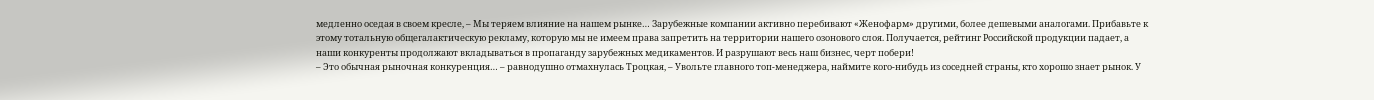медленно оседая в своем кресле, – Мы теряем влияние на нашем рынке… Зарубежные компании активно перебивают «Женофарм» другими, более дешевыми аналогами. Прибавьте к этому тотальную общегалактическую рекламу, которую мы не имеем права запретить на территории нашего озонового слоя. Получается, рейтинг Российской продукции падает, а наши конкуренты продолжают вкладываться в пропаганду зарубежных медикаментов. И разрушают весь наш бизнес, черт побери!
– Это обычная рыночная конкуренция… – равнодушно отмахнулась Троцкая, – Увольте главного топ-менеджера, наймите кого-нибудь из соседней страны, кто хорошо знает рынок. У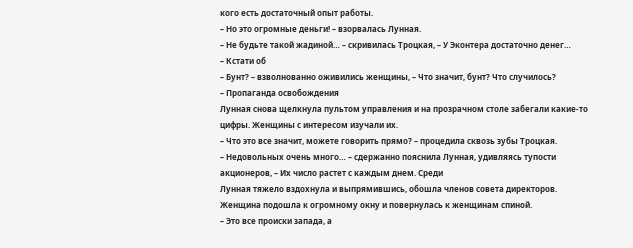кого есть достаточный опыт работы.
– Но это огромные деньги! – взорвалась Лунная.
– Не будьте такой жадиной… – скривилась Троцкая, – У Эконтера достаточно денег…
– Кстати об
– Бунт? – взволнованно оживились женщины, – Что значит, бунт? Что случилось?
– Пропаганда освобождения
Лунная снова щелкнула пультом управления и на прозрачном столе забегали какие-то цифры. Женщины с интересом изучали их.
– Что это все значит, можете говорить прямо? – процедила сквозь зубы Троцкая.
– Недовольных очень много… – сдержанно пояснила Лунная, удивляясь тупости акционеров, – Их число растет с каждым днем. Среди
Лунная тяжело вздохнула и выпрямившись, обошла членов совета директоров. Женщина подошла к огромному окну и повернулась к женщинам спиной.
– Это все происки запада, а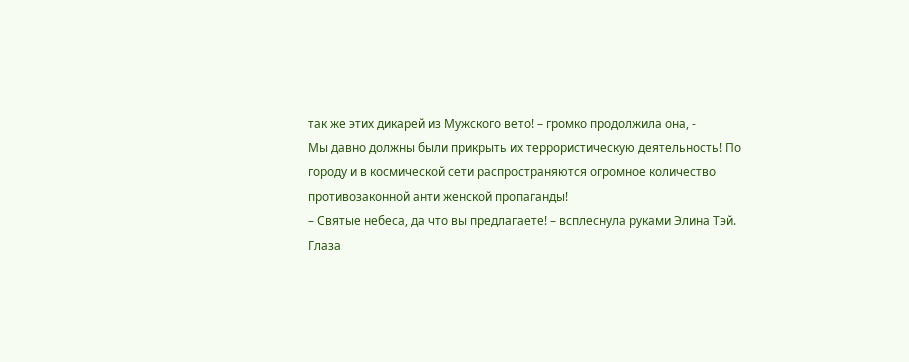так же этих дикарей из Мужского вето! – громко продолжила она, -
Мы давно должны были прикрыть их террористическую деятельность! По городу и в космической сети распространяются огромное количество противозаконной анти женской пропаганды!
– Святые небеса, да что вы предлагаете! – всплеснула руками Элина Тэй.
Глаза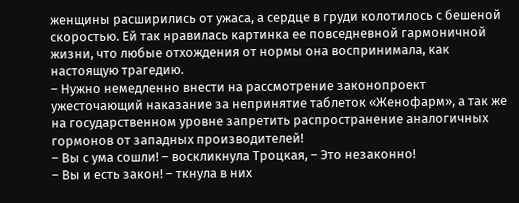женщины расширились от ужаса, а сердце в груди колотилось с бешеной скоростью. Ей так нравилась картинка ее повседневной гармоничной жизни, что любые отхождения от нормы она воспринимала, как настоящую трагедию.
– Нужно немедленно внести на рассмотрение законопроект ужесточающий наказание за непринятие таблеток «Женофарм», а так же на государственном уровне запретить распространение аналогичных гормонов от западных производителей!
– Вы с ума сошли! – воскликнула Троцкая, – Это незаконно!
– Вы и есть закон! – ткнула в них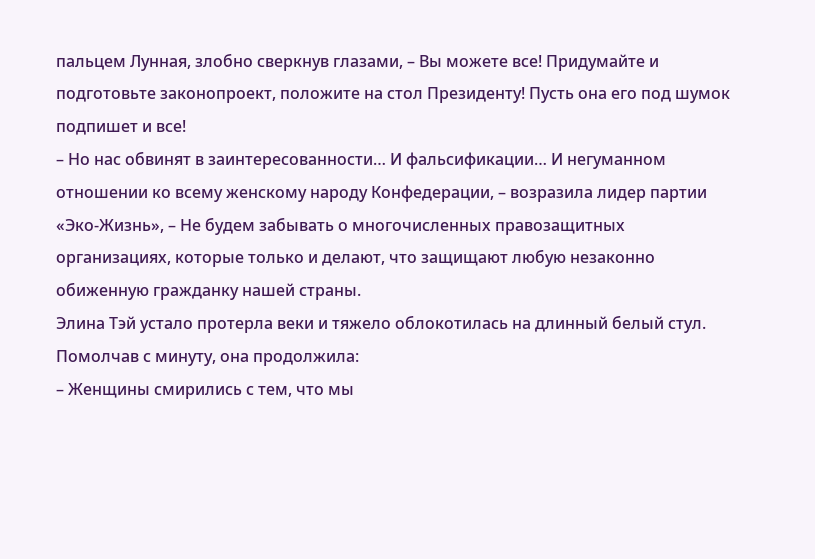пальцем Лунная, злобно сверкнув глазами, – Вы можете все! Придумайте и подготовьте законопроект, положите на стол Президенту! Пусть она его под шумок подпишет и все!
– Но нас обвинят в заинтересованности… И фальсификации… И негуманном отношении ко всему женскому народу Конфедерации, – возразила лидер партии «Эко-Жизнь», – Не будем забывать о многочисленных правозащитных организациях, которые только и делают, что защищают любую незаконно обиженную гражданку нашей страны.
Элина Тэй устало протерла веки и тяжело облокотилась на длинный белый стул. Помолчав с минуту, она продолжила:
– Женщины смирились с тем, что мы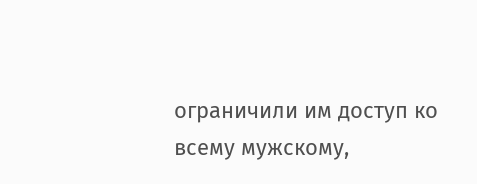ограничили им доступ ко всему мужскому,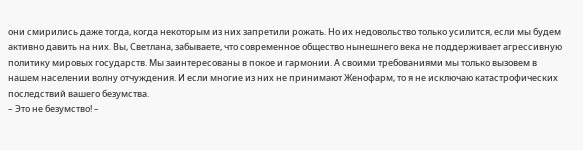они смирились даже тогда, когда некоторым из них запретили рожать. Но их недовольство только усилится, если мы будем активно давить на них. Вы, Светлана, забываете, что современное общество нынешнего века не поддерживает агрессивную политику мировых государств. Мы заинтересованы в покое и гармонии. А своими требованиями мы только вызовем в нашем населении волну отчуждения. И если многие из них не принимают Женофарм, то я не исключаю катастрофических последствий вашего безумства.
– Это не безумство! –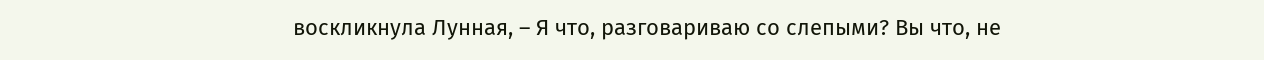воскликнула Лунная, – Я что, разговариваю со слепыми? Вы что, не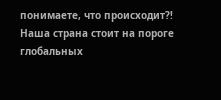понимаете, что происходит?! Наша страна стоит на пороге глобальных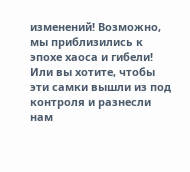изменений! Возможно, мы приблизились к эпохе хаоса и гибели! Или вы хотите, чтобы эти самки вышли из под контроля и разнесли нам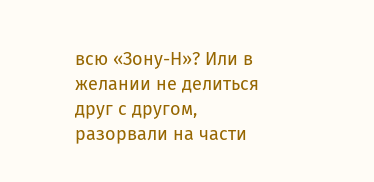всю «Зону-Н»? Или в желании не делиться друг с другом, разорвали на части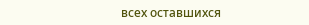всех оставшихся